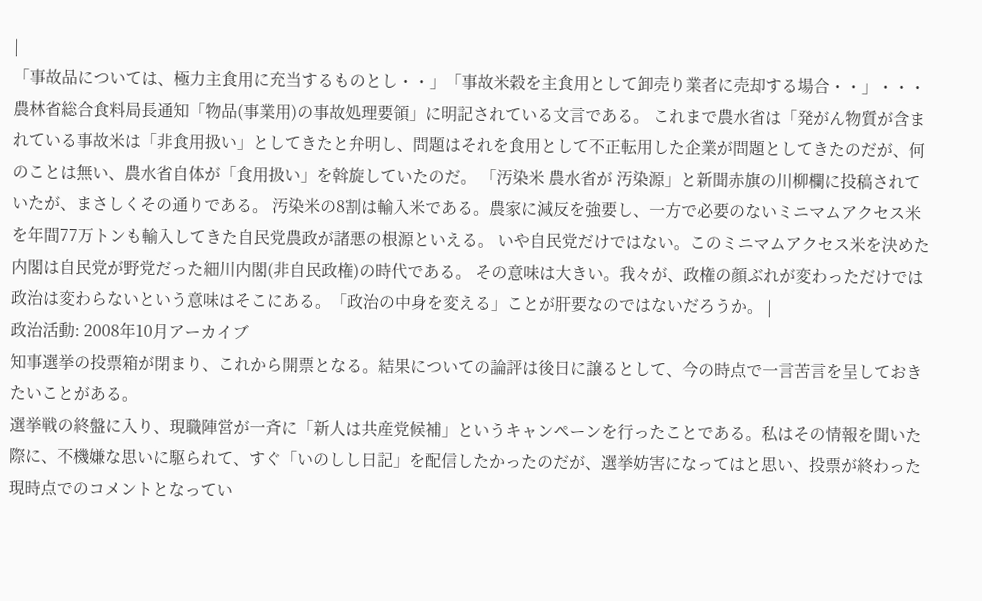|
「事故品については、極力主食用に充当するものとし・・」「事故米穀を主食用として卸売り業者に売却する場合・・」・・・農林省総合食料局長通知「物品(事業用)の事故処理要領」に明記されている文言である。 これまで農水省は「発がん物質が含まれている事故米は「非食用扱い」としてきたと弁明し、問題はそれを食用として不正転用した企業が問題としてきたのだが、何のことは無い、農水省自体が「食用扱い」を斡旋していたのだ。 「汚染米 農水省が 汚染源」と新聞赤旗の川柳欄に投稿されていたが、まさしくその通りである。 汚染米の8割は輸入米である。農家に減反を強要し、一方で必要のないミニマムアクセス米を年間77万トンも輸入してきた自民党農政が諸悪の根源といえる。 いや自民党だけではない。このミニマムアクセス米を決めた内閣は自民党が野党だった細川内閣(非自民政権)の時代である。 その意味は大きい。我々が、政権の顔ぶれが変わっただけでは政治は変わらないという意味はそこにある。「政治の中身を変える」ことが肝要なのではないだろうか。 |
政治活動: 2008年10月アーカイブ
知事選挙の投票箱が閉まり、これから開票となる。結果についての論評は後日に譲るとして、今の時点で一言苦言を呈しておきたいことがある。
選挙戦の終盤に入り、現職陣営が一斉に「新人は共産党候補」というキャンペーンを行ったことである。私はその情報を聞いた際に、不機嫌な思いに駆られて、すぐ「いのしし日記」を配信したかったのだが、選挙妨害になってはと思い、投票が終わった現時点でのコメントとなってい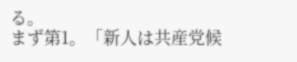る。
まず第1。「新人は共産党候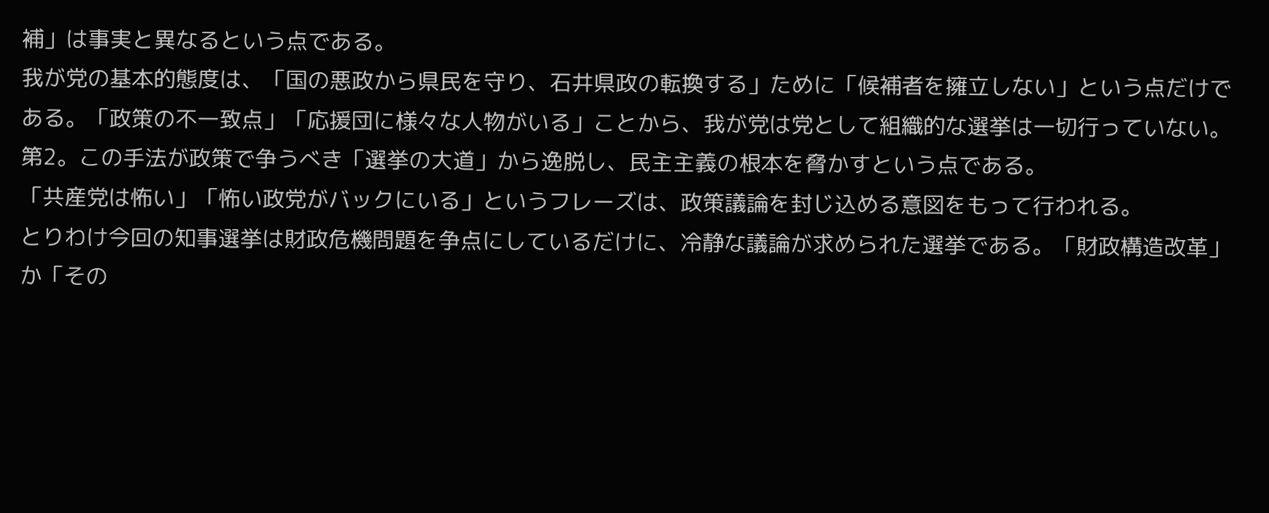補」は事実と異なるという点である。
我が党の基本的態度は、「国の悪政から県民を守り、石井県政の転換する」ために「候補者を擁立しない」という点だけである。「政策の不一致点」「応援団に様々な人物がいる」ことから、我が党は党として組織的な選挙は一切行っていない。
第2。この手法が政策で争うべき「選挙の大道」から逸脱し、民主主義の根本を脅かすという点である。
「共産党は怖い」「怖い政党がバックにいる」というフレーズは、政策議論を封じ込める意図をもって行われる。
とりわけ今回の知事選挙は財政危機問題を争点にしているだけに、冷静な議論が求められた選挙である。「財政構造改革」か「その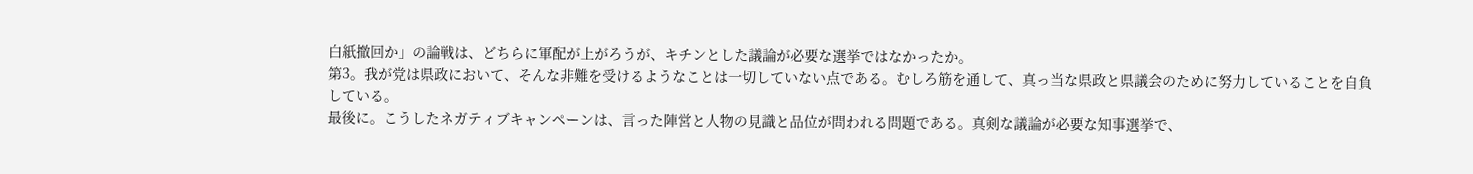白紙撤回か」の論戦は、どちらに軍配が上がろうが、キチンとした議論が必要な選挙ではなかったか。
第3。我が党は県政において、そんな非難を受けるようなことは一切していない点である。むしろ筋を通して、真っ当な県政と県議会のために努力していることを自負している。
最後に。こうしたネガティブキャンペーンは、言った陣営と人物の見識と品位が問われる問題である。真剣な議論が必要な知事選挙で、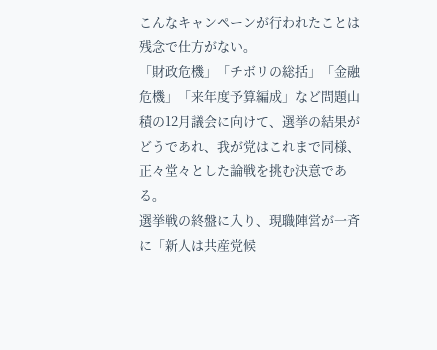こんなキャンペーンが行われたことは残念で仕方がない。
「財政危機」「チボリの総括」「金融危機」「来年度予算編成」など問題山積の12月議会に向けて、選挙の結果がどうであれ、我が党はこれまで同様、正々堂々とした論戦を挑む決意である。
選挙戦の終盤に入り、現職陣営が一斉に「新人は共産党候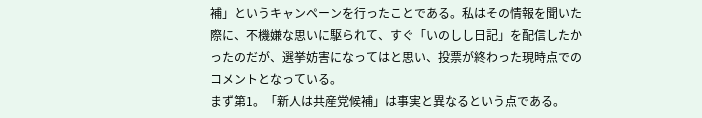補」というキャンペーンを行ったことである。私はその情報を聞いた際に、不機嫌な思いに駆られて、すぐ「いのしし日記」を配信したかったのだが、選挙妨害になってはと思い、投票が終わった現時点でのコメントとなっている。
まず第1。「新人は共産党候補」は事実と異なるという点である。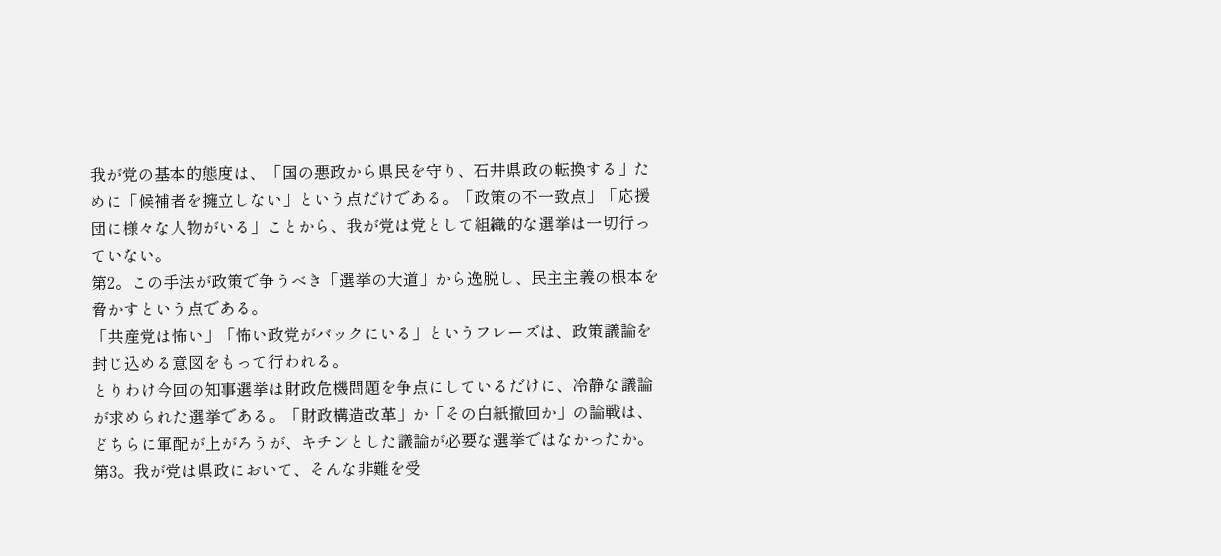我が党の基本的態度は、「国の悪政から県民を守り、石井県政の転換する」ために「候補者を擁立しない」という点だけである。「政策の不一致点」「応援団に様々な人物がいる」ことから、我が党は党として組織的な選挙は一切行っていない。
第2。この手法が政策で争うべき「選挙の大道」から逸脱し、民主主義の根本を脅かすという点である。
「共産党は怖い」「怖い政党がバックにいる」というフレーズは、政策議論を封じ込める意図をもって行われる。
とりわけ今回の知事選挙は財政危機問題を争点にしているだけに、冷静な議論が求められた選挙である。「財政構造改革」か「その白紙撤回か」の論戦は、どちらに軍配が上がろうが、キチンとした議論が必要な選挙ではなかったか。
第3。我が党は県政において、そんな非難を受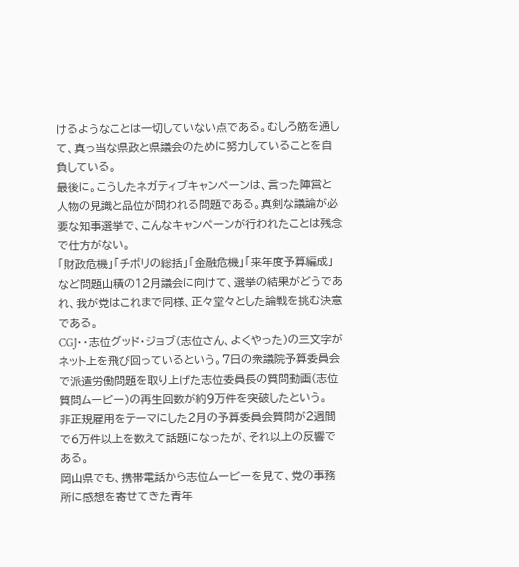けるようなことは一切していない点である。むしろ筋を通して、真っ当な県政と県議会のために努力していることを自負している。
最後に。こうしたネガティブキャンペーンは、言った陣営と人物の見識と品位が問われる問題である。真剣な議論が必要な知事選挙で、こんなキャンペーンが行われたことは残念で仕方がない。
「財政危機」「チボリの総括」「金融危機」「来年度予算編成」など問題山積の12月議会に向けて、選挙の結果がどうであれ、我が党はこれまで同様、正々堂々とした論戦を挑む決意である。
CGJ・・志位グッド・ジョブ(志位さん、よくやった)の三文字がネット上を飛び回っているという。7日の衆議院予算委員会で派遣労働問題を取り上げた志位委員長の質問動画(志位質問ムービー)の再生回数が約9万件を突破したという。
非正規雇用をテーマにした2月の予算委員会質問が2週間で6万件以上を数えて話題になったが、それ以上の反響である。
岡山県でも、携帯電話から志位ムービーを見て、党の事務所に感想を寄せてきた青年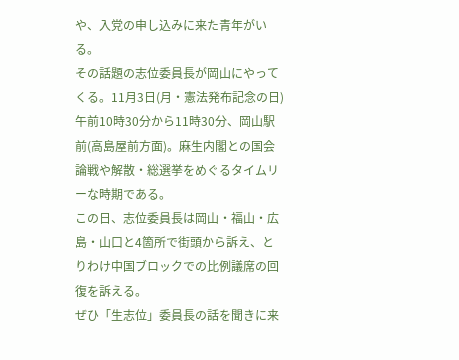や、入党の申し込みに来た青年がいる。
その話題の志位委員長が岡山にやってくる。11月3日(月・憲法発布記念の日)午前10時30分から11時30分、岡山駅前(高島屋前方面)。麻生内閣との国会論戦や解散・総選挙をめぐるタイムリーな時期である。
この日、志位委員長は岡山・福山・広島・山口と4箇所で街頭から訴え、とりわけ中国ブロックでの比例議席の回復を訴える。
ぜひ「生志位」委員長の話を聞きに来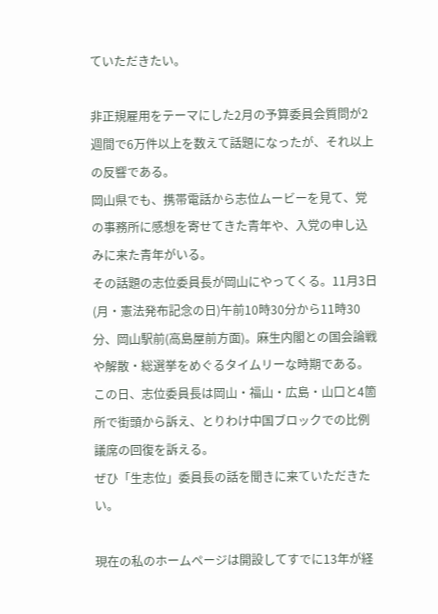ていただきたい。

非正規雇用をテーマにした2月の予算委員会質問が2週間で6万件以上を数えて話題になったが、それ以上の反響である。
岡山県でも、携帯電話から志位ムービーを見て、党の事務所に感想を寄せてきた青年や、入党の申し込みに来た青年がいる。
その話題の志位委員長が岡山にやってくる。11月3日(月・憲法発布記念の日)午前10時30分から11時30分、岡山駅前(高島屋前方面)。麻生内閣との国会論戦や解散・総選挙をめぐるタイムリーな時期である。
この日、志位委員長は岡山・福山・広島・山口と4箇所で街頭から訴え、とりわけ中国ブロックでの比例議席の回復を訴える。
ぜひ「生志位」委員長の話を聞きに来ていただきたい。

現在の私のホームページは開設してすでに13年が経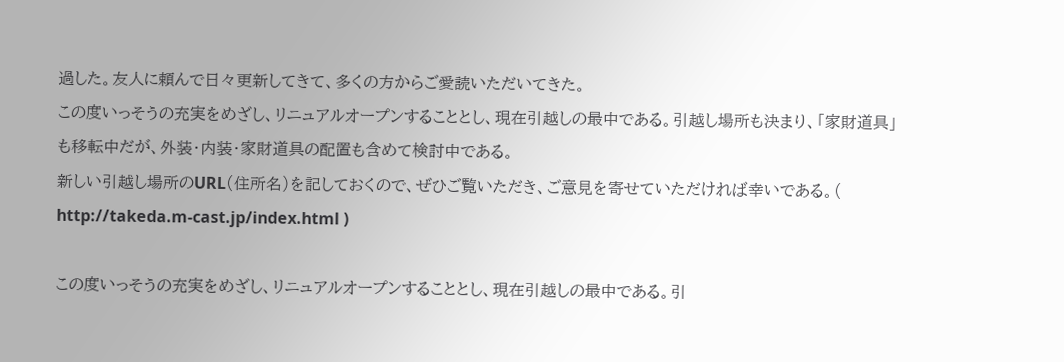過した。友人に頼んで日々更新してきて、多くの方からご愛読いただいてきた。
この度いっそうの充実をめざし、リニュアルオープンすることとし、現在引越しの最中である。引越し場所も決まり、「家財道具」も移転中だが、外装・内装・家財道具の配置も含めて検討中である。
新しい引越し場所のURL(住所名)を記しておくので、ぜひご覧いただき、ご意見を寄せていただければ幸いである。( http://takeda.m-cast.jp/index.html )

この度いっそうの充実をめざし、リニュアルオープンすることとし、現在引越しの最中である。引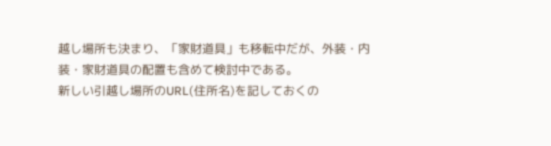越し場所も決まり、「家財道具」も移転中だが、外装・内装・家財道具の配置も含めて検討中である。
新しい引越し場所のURL(住所名)を記しておくの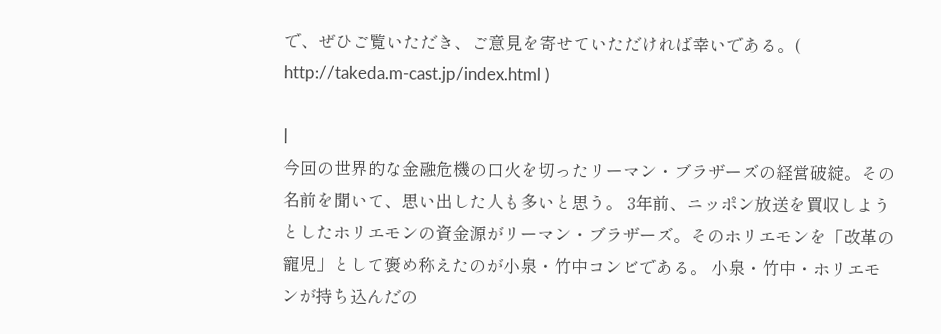で、ぜひご覧いただき、ご意見を寄せていただければ幸いである。( http://takeda.m-cast.jp/index.html )

|
今回の世界的な金融危機の口火を切ったリーマン・ブラザーズの経営破綻。その名前を聞いて、思い出した人も多いと思う。 3年前、ニッポン放送を買収しようとしたホリエモンの資金源がリーマン・ブラザーズ。そのホリエモンを「改革の寵児」として褒め称えたのが小泉・竹中コンビである。 小泉・竹中・ホリエモンが持ち込んだの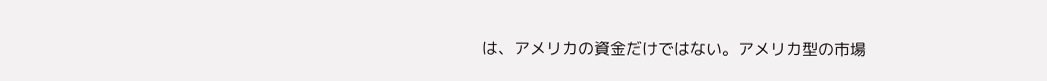は、アメリカの資金だけではない。アメリカ型の市場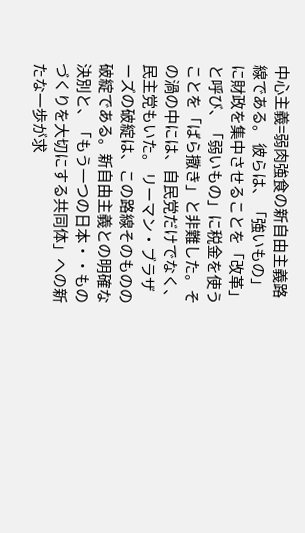中心主義=弱肉強食の新自由主義路線である。 彼らは、「強いもの」に財政を集中させることを「改革」と呼び、「弱いもの」に税金を使うことを「ばら撒き」と非難した。その渦の中には、自民党だけでなく、民主党もいた。 リーマン・ブラザーズの破綻は、この路線そのものの破綻である。新自由主義との明確な決別と、「もう一つの日本・・ものづくりを大切にする共同体」への新たな一歩が求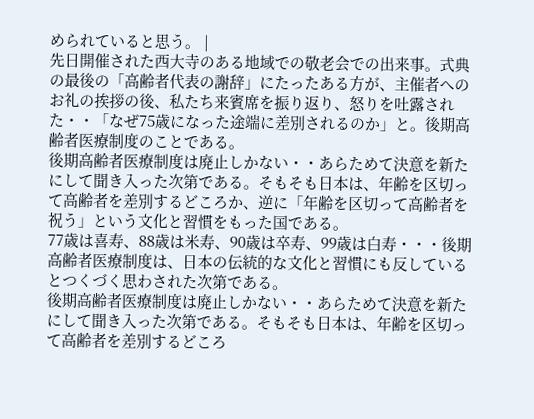められていると思う。 |
先日開催された西大寺のある地域での敬老会での出来事。式典の最後の「高齢者代表の謝辞」にたったある方が、主催者へのお礼の挨拶の後、私たち来賓席を振り返り、怒りを吐露された・・「なぜ75歳になった途端に差別されるのか」と。後期高齢者医療制度のことである。
後期高齢者医療制度は廃止しかない・・あらためて決意を新たにして聞き入った次第である。そもそも日本は、年齢を区切って高齢者を差別するどころか、逆に「年齢を区切って高齢者を祝う」という文化と習慣をもった国である。
77歳は喜寿、88歳は米寿、90歳は卒寿、99歳は白寿・・・後期高齢者医療制度は、日本の伝統的な文化と習慣にも反しているとつくづく思わされた次第である。
後期高齢者医療制度は廃止しかない・・あらためて決意を新たにして聞き入った次第である。そもそも日本は、年齢を区切って高齢者を差別するどころ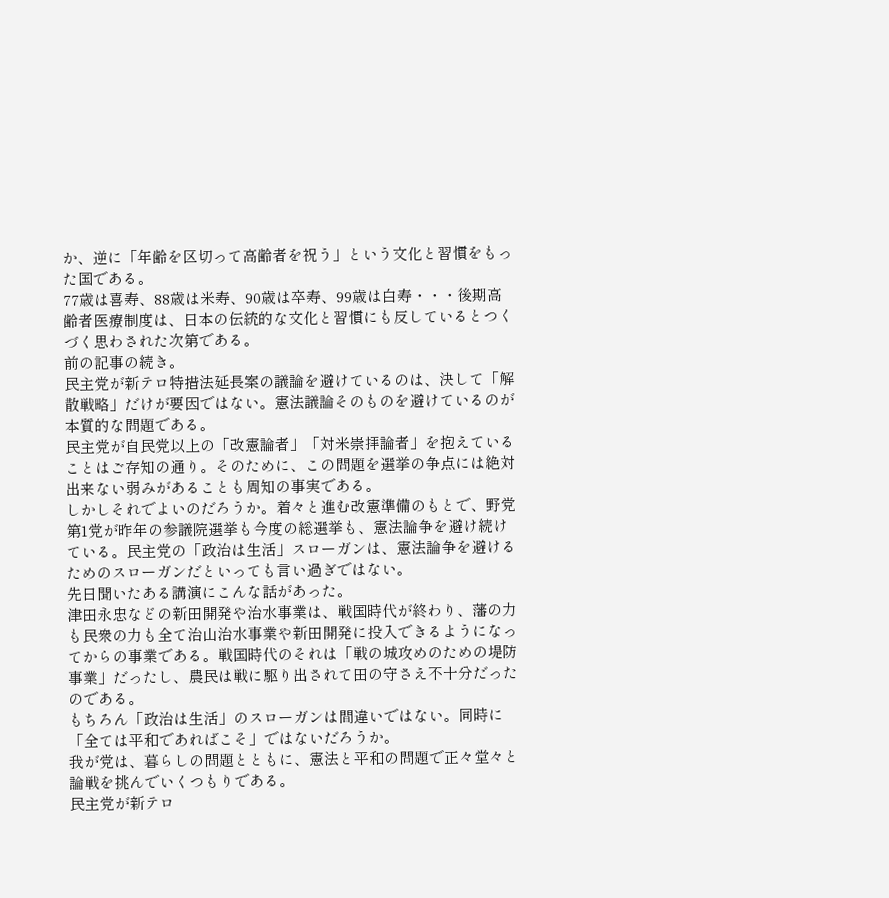か、逆に「年齢を区切って高齢者を祝う」という文化と習慣をもった国である。
77歳は喜寿、88歳は米寿、90歳は卒寿、99歳は白寿・・・後期高齢者医療制度は、日本の伝統的な文化と習慣にも反しているとつくづく思わされた次第である。
前の記事の続き。
民主党が新テロ特措法延長案の議論を避けているのは、決して「解散戦略」だけが要因ではない。憲法議論そのものを避けているのが本質的な問題である。
民主党が自民党以上の「改憲論者」「対米崇拝論者」を抱えていることはご存知の通り。そのために、この問題を選挙の争点には絶対出来ない弱みがあることも周知の事実である。
しかしそれでよいのだろうか。着々と進む改憲準備のもとで、野党第1党が昨年の参議院選挙も今度の総選挙も、憲法論争を避け続けている。民主党の「政治は生活」スローガンは、憲法論争を避けるためのスローガンだといっても言い過ぎではない。
先日聞いたある講演にこんな話があった。
津田永忠などの新田開発や治水事業は、戦国時代が終わり、藩の力も民衆の力も全て治山治水事業や新田開発に投入できるようになってからの事業である。戦国時代のそれは「戦の城攻めのための堤防事業」だったし、農民は戦に駆り出されて田の守さえ不十分だったのである。
もちろん「政治は生活」のスローガンは間違いではない。同時に「全ては平和であればこそ」ではないだろうか。
我が党は、暮らしの問題とともに、憲法と平和の問題で正々堂々と論戦を挑んでいくつもりである。
民主党が新テロ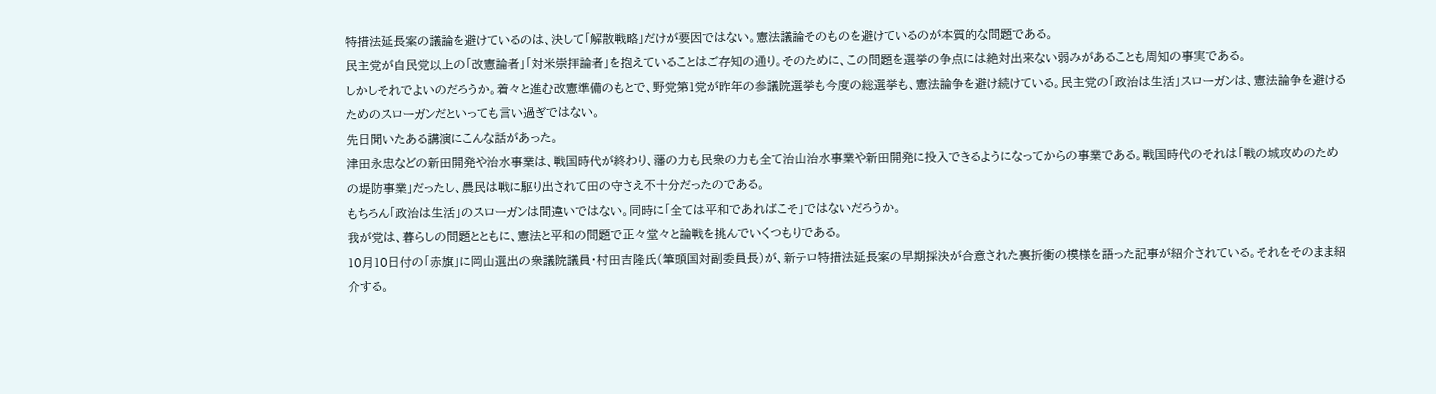特措法延長案の議論を避けているのは、決して「解散戦略」だけが要因ではない。憲法議論そのものを避けているのが本質的な問題である。
民主党が自民党以上の「改憲論者」「対米崇拝論者」を抱えていることはご存知の通り。そのために、この問題を選挙の争点には絶対出来ない弱みがあることも周知の事実である。
しかしそれでよいのだろうか。着々と進む改憲準備のもとで、野党第1党が昨年の参議院選挙も今度の総選挙も、憲法論争を避け続けている。民主党の「政治は生活」スローガンは、憲法論争を避けるためのスローガンだといっても言い過ぎではない。
先日聞いたある講演にこんな話があった。
津田永忠などの新田開発や治水事業は、戦国時代が終わり、藩の力も民衆の力も全て治山治水事業や新田開発に投入できるようになってからの事業である。戦国時代のそれは「戦の城攻めのための堤防事業」だったし、農民は戦に駆り出されて田の守さえ不十分だったのである。
もちろん「政治は生活」のスローガンは間違いではない。同時に「全ては平和であればこそ」ではないだろうか。
我が党は、暮らしの問題とともに、憲法と平和の問題で正々堂々と論戦を挑んでいくつもりである。
10月10日付の「赤旗」に岡山選出の衆議院議員・村田吉隆氏(筆頭国対副委員長)が、新テロ特措法延長案の早期採決が合意された裏折衝の模様を語った記事が紹介されている。それをそのまま紹介する。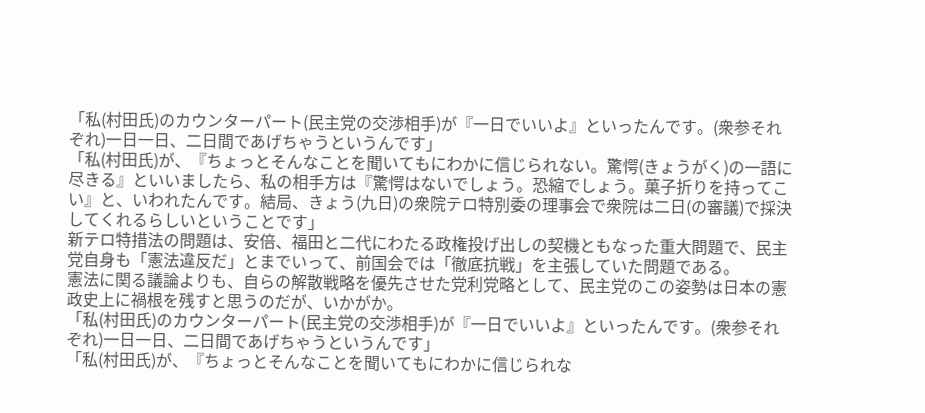「私(村田氏)のカウンターパート(民主党の交渉相手)が『一日でいいよ』といったんです。(衆参それぞれ)一日一日、二日間であげちゃうというんです」
「私(村田氏)が、『ちょっとそんなことを聞いてもにわかに信じられない。驚愕(きょうがく)の一語に尽きる』といいましたら、私の相手方は『驚愕はないでしょう。恐縮でしょう。菓子折りを持ってこい』と、いわれたんです。結局、きょう(九日)の衆院テロ特別委の理事会で衆院は二日(の審議)で採決してくれるらしいということです」
新テロ特措法の問題は、安倍、福田と二代にわたる政権投げ出しの契機ともなった重大問題で、民主党自身も「憲法違反だ」とまでいって、前国会では「徹底抗戦」を主張していた問題である。
憲法に関る議論よりも、自らの解散戦略を優先させた党利党略として、民主党のこの姿勢は日本の憲政史上に禍根を残すと思うのだが、いかがか。
「私(村田氏)のカウンターパート(民主党の交渉相手)が『一日でいいよ』といったんです。(衆参それぞれ)一日一日、二日間であげちゃうというんです」
「私(村田氏)が、『ちょっとそんなことを聞いてもにわかに信じられな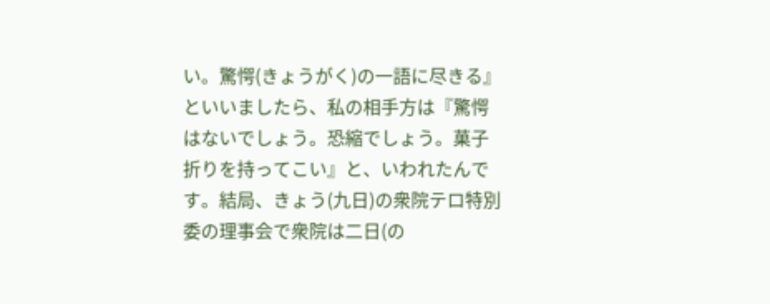い。驚愕(きょうがく)の一語に尽きる』といいましたら、私の相手方は『驚愕はないでしょう。恐縮でしょう。菓子折りを持ってこい』と、いわれたんです。結局、きょう(九日)の衆院テロ特別委の理事会で衆院は二日(の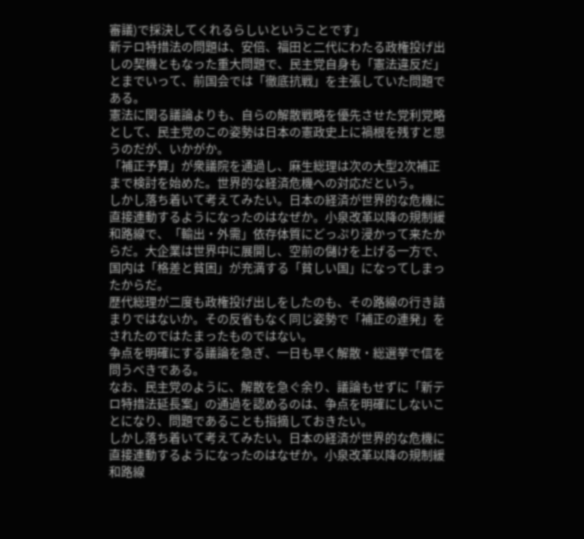審議)で採決してくれるらしいということです」
新テロ特措法の問題は、安倍、福田と二代にわたる政権投げ出しの契機ともなった重大問題で、民主党自身も「憲法違反だ」とまでいって、前国会では「徹底抗戦」を主張していた問題である。
憲法に関る議論よりも、自らの解散戦略を優先させた党利党略として、民主党のこの姿勢は日本の憲政史上に禍根を残すと思うのだが、いかがか。
「補正予算」が衆議院を通過し、麻生総理は次の大型2次補正まで検討を始めた。世界的な経済危機への対応だという。
しかし落ち着いて考えてみたい。日本の経済が世界的な危機に直接連動するようになったのはなぜか。小泉改革以降の規制緩和路線で、「輸出・外需」依存体質にどっぷり浸かって来たからだ。大企業は世界中に展開し、空前の儲けを上げる一方で、国内は「格差と貧困」が充満する「貧しい国」になってしまったからだ。
歴代総理が二度も政権投げ出しをしたのも、その路線の行き詰まりではないか。その反省もなく同じ姿勢で「補正の連発」をされたのではたまったものではない。
争点を明確にする議論を急ぎ、一日も早く解散・総選挙で信を問うべきである。
なお、民主党のように、解散を急ぐ余り、議論もせずに「新テロ特措法延長案」の通過を認めるのは、争点を明確にしないことになり、問題であることも指摘しておきたい。
しかし落ち着いて考えてみたい。日本の経済が世界的な危機に直接連動するようになったのはなぜか。小泉改革以降の規制緩和路線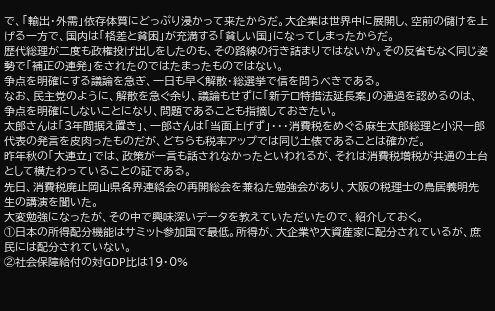で、「輸出・外需」依存体質にどっぷり浸かって来たからだ。大企業は世界中に展開し、空前の儲けを上げる一方で、国内は「格差と貧困」が充満する「貧しい国」になってしまったからだ。
歴代総理が二度も政権投げ出しをしたのも、その路線の行き詰まりではないか。その反省もなく同じ姿勢で「補正の連発」をされたのではたまったものではない。
争点を明確にする議論を急ぎ、一日も早く解散・総選挙で信を問うべきである。
なお、民主党のように、解散を急ぐ余り、議論もせずに「新テロ特措法延長案」の通過を認めるのは、争点を明確にしないことになり、問題であることも指摘しておきたい。
太郎さんは「3年間据え置き」、一郎さんは「当面上げず」・・・消費税をめぐる麻生太郎総理と小沢一郎代表の発言を皮肉ったものだが、どちらも税率アップでは同じ土俵であることは確かだ。
昨年秋の「大連立」では、政策が一言も話されなかったといわれるが、それは消費税増税が共通の土台として横たわっていることの証である。
先日、消費税廃止岡山県各界連絡会の再開総会を兼ねた勉強会があり、大阪の税理士の鳥居義明先生の講演を聞いた。
大変勉強になったが、その中で興味深いデータを教えていただいたので、紹介しておく。
①日本の所得配分機能はサミット参加国で最低。所得が、大企業や大資産家に配分されているが、庶民には配分されていない。
②社会保障給付の対GDP比は19・0%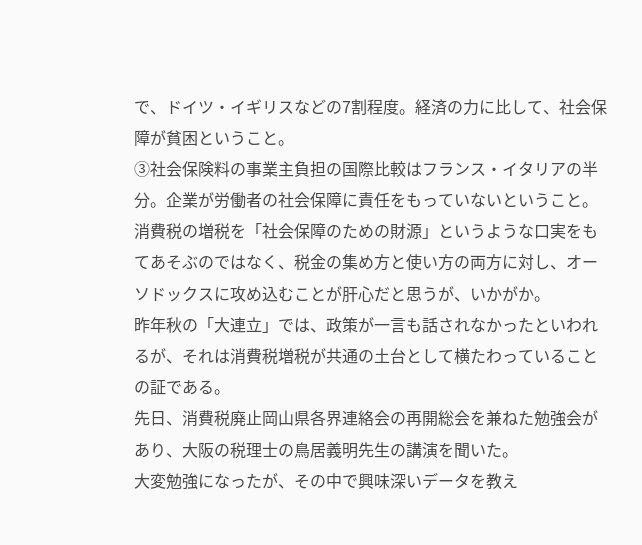で、ドイツ・イギリスなどの7割程度。経済の力に比して、社会保障が貧困ということ。
③社会保険料の事業主負担の国際比較はフランス・イタリアの半分。企業が労働者の社会保障に責任をもっていないということ。
消費税の増税を「社会保障のための財源」というような口実をもてあそぶのではなく、税金の集め方と使い方の両方に対し、オーソドックスに攻め込むことが肝心だと思うが、いかがか。
昨年秋の「大連立」では、政策が一言も話されなかったといわれるが、それは消費税増税が共通の土台として横たわっていることの証である。
先日、消費税廃止岡山県各界連絡会の再開総会を兼ねた勉強会があり、大阪の税理士の鳥居義明先生の講演を聞いた。
大変勉強になったが、その中で興味深いデータを教え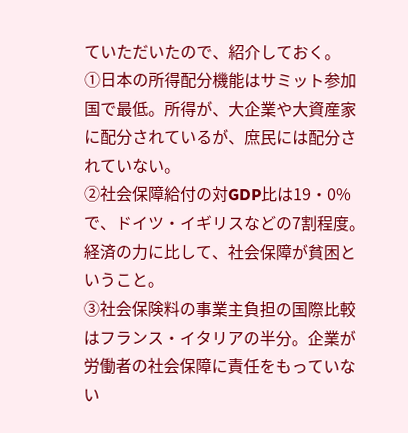ていただいたので、紹介しておく。
①日本の所得配分機能はサミット参加国で最低。所得が、大企業や大資産家に配分されているが、庶民には配分されていない。
②社会保障給付の対GDP比は19・0%で、ドイツ・イギリスなどの7割程度。経済の力に比して、社会保障が貧困ということ。
③社会保険料の事業主負担の国際比較はフランス・イタリアの半分。企業が労働者の社会保障に責任をもっていない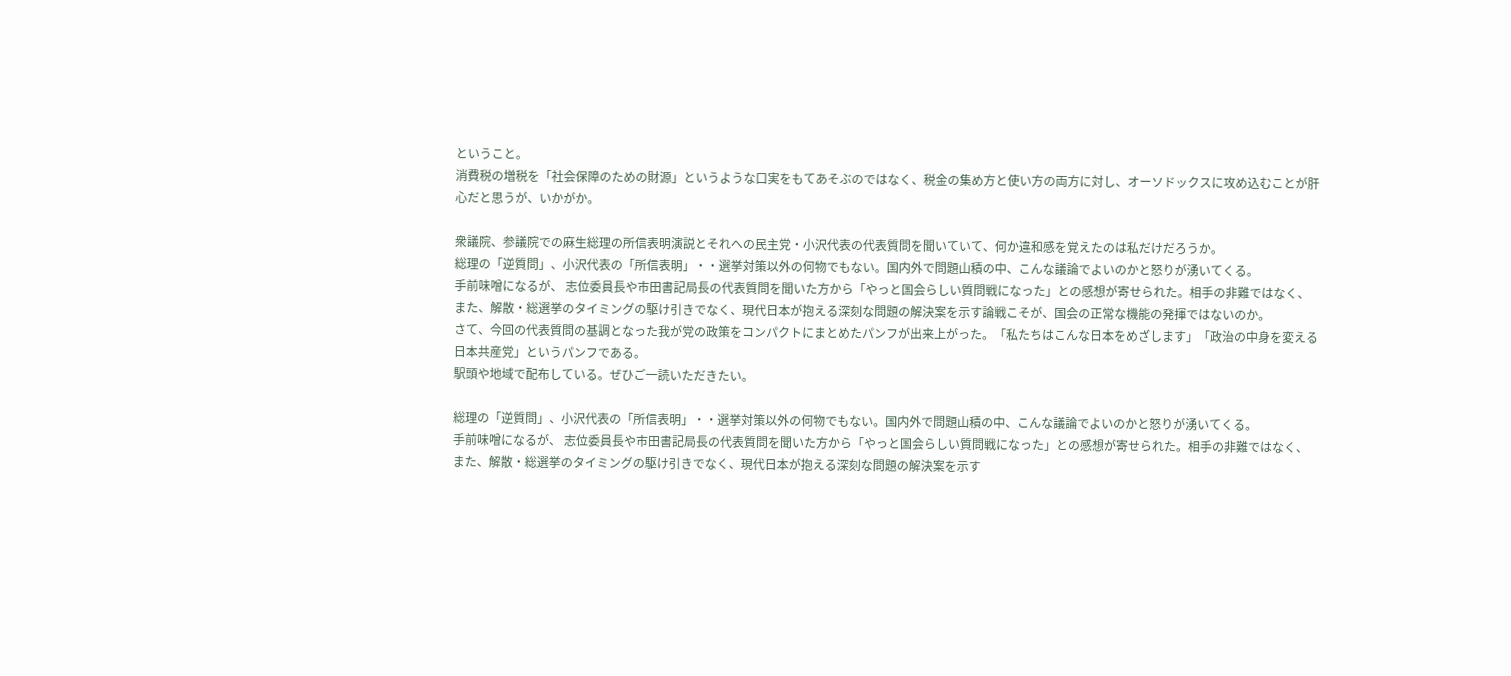ということ。
消費税の増税を「社会保障のための財源」というような口実をもてあそぶのではなく、税金の集め方と使い方の両方に対し、オーソドックスに攻め込むことが肝心だと思うが、いかがか。

衆議院、参議院での麻生総理の所信表明演説とそれへの民主党・小沢代表の代表質問を聞いていて、何か違和感を覚えたのは私だけだろうか。
総理の「逆質問」、小沢代表の「所信表明」・・選挙対策以外の何物でもない。国内外で問題山積の中、こんな議論でよいのかと怒りが湧いてくる。
手前味噌になるが、 志位委員長や市田書記局長の代表質問を聞いた方から「やっと国会らしい質問戦になった」との感想が寄せられた。相手の非難ではなく、また、解散・総選挙のタイミングの駆け引きでなく、現代日本が抱える深刻な問題の解決案を示す論戦こそが、国会の正常な機能の発揮ではないのか。
さて、今回の代表質問の基調となった我が党の政策をコンパクトにまとめたパンフが出来上がった。「私たちはこんな日本をめざします」「政治の中身を変える日本共産党」というパンフである。
駅頭や地域で配布している。ぜひご一読いただきたい。

総理の「逆質問」、小沢代表の「所信表明」・・選挙対策以外の何物でもない。国内外で問題山積の中、こんな議論でよいのかと怒りが湧いてくる。
手前味噌になるが、 志位委員長や市田書記局長の代表質問を聞いた方から「やっと国会らしい質問戦になった」との感想が寄せられた。相手の非難ではなく、また、解散・総選挙のタイミングの駆け引きでなく、現代日本が抱える深刻な問題の解決案を示す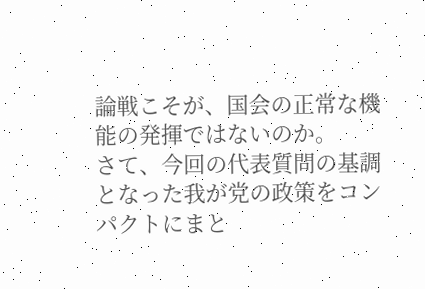論戦こそが、国会の正常な機能の発揮ではないのか。
さて、今回の代表質問の基調となった我が党の政策をコンパクトにまと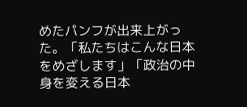めたパンフが出来上がった。「私たちはこんな日本をめざします」「政治の中身を変える日本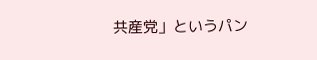共産党」というパン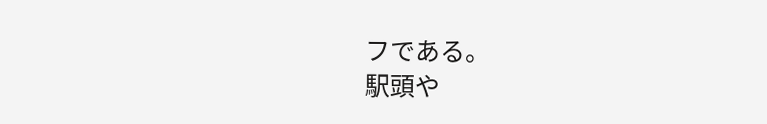フである。
駅頭や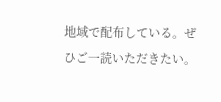地域で配布している。ぜひご一読いただきたい。